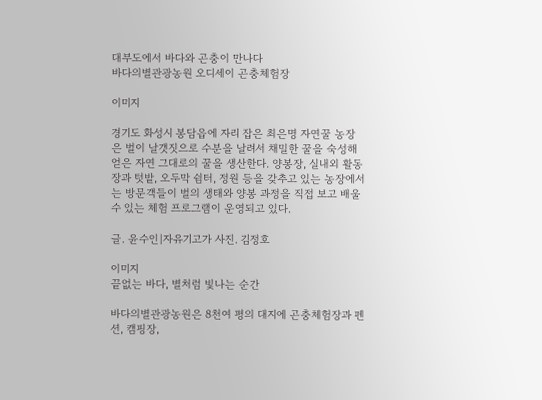대부도에서 바다와 곤충이 만나다
바다의별관광농원 오디세이 곤충체험장

이미지

경기도 화성시 봉담읍에 자리 잡은 최은명 자연꿀 농장은 벌이 날갯짓으로 수분을 날려서 채밀한 꿀을 숙성해 얻은 자연 그대로의 꿀을 생산한다. 양봉장, 실내외 활동장과 텃밭, 오두막 쉼터, 정원 등을 갖추고 있는 농장에서는 방문객들이 벌의 생태와 양봉 과정을 직접 보고 배울 수 있는 체험 프로그램이 운영되고 있다.

글. 윤수인|자유기고가 사진. 김정호

이미지
끝없는 바다, 별처럼 빛나는 순간

바다의별관광농원은 8천여 평의 대지에 곤충체험장과 펜션, 캠핑장,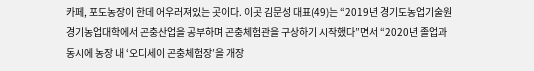카페, 포도농장이 한데 어우러져있는 곳이다. 이곳 김문성 대표(49)는 “2019년 경기도농업기술원 경기농업대학에서 곤충산업을 공부하며 곤충체험관을 구상하기 시작했다”면서 “2020년 졸업과 동시에 농장 내 ‘오디세이 곤충체험장’을 개장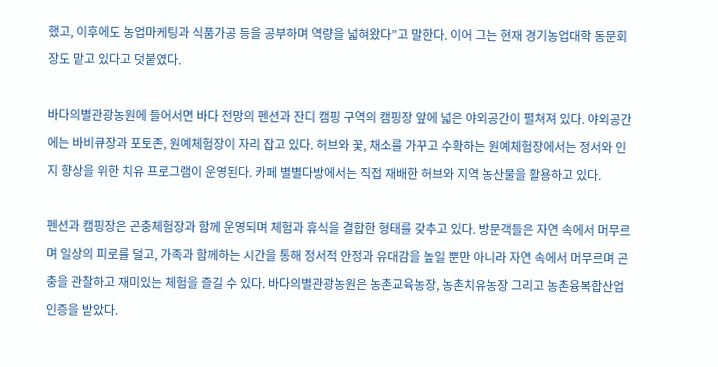했고, 이후에도 농업마케팅과 식품가공 등을 공부하며 역량을 넓혀왔다”고 말한다. 이어 그는 현재 경기농업대학 동문회장도 맡고 있다고 덧붙였다.

바다의별관광농원에 들어서면 바다 전망의 펜션과 잔디 캠핑 구역의 캠핑장 앞에 넓은 야외공간이 펼쳐져 있다. 야외공간에는 바비큐장과 포토존, 원예체험장이 자리 잡고 있다. 허브와 꽃, 채소를 가꾸고 수확하는 원예체험장에서는 정서와 인지 향상을 위한 치유 프로그램이 운영된다. 카페 별별다방에서는 직접 재배한 허브와 지역 농산물을 활용하고 있다.

펜션과 캠핑장은 곤충체험장과 함께 운영되며 체험과 휴식을 결합한 형태를 갖추고 있다. 방문객들은 자연 속에서 머무르며 일상의 피로를 덜고, 가족과 함께하는 시간을 통해 정서적 안정과 유대감을 높일 뿐만 아니라 자연 속에서 머무르며 곤충을 관찰하고 재미있는 체험을 즐길 수 있다. 바다의별관광농원은 농촌교육농장, 농촌치유농장 그리고 농촌융복합산업 인증을 받았다.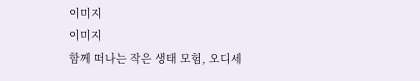이미지
이미지
함께 떠나는 작은 생태 모험, 오디세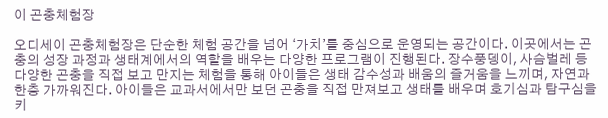이 곤충체험장

오디세이 곤충체험장은 단순한 체험 공간을 넘어 ‘가치’를 중심으로 운영되는 공간이다. 이곳에서는 곤충의 성장 과정과 생태계에서의 역할을 배우는 다양한 프로그램이 진행된다. 장수풍뎅이, 사슴벌레 등 다양한 곤충을 직접 보고 만지는 체험을 통해 아이들은 생태 감수성과 배움의 즐거움을 느끼며, 자연과 한층 가까워진다. 아이들은 교과서에서만 보던 곤충을 직접 만져보고 생태를 배우며 호기심과 탐구심을 키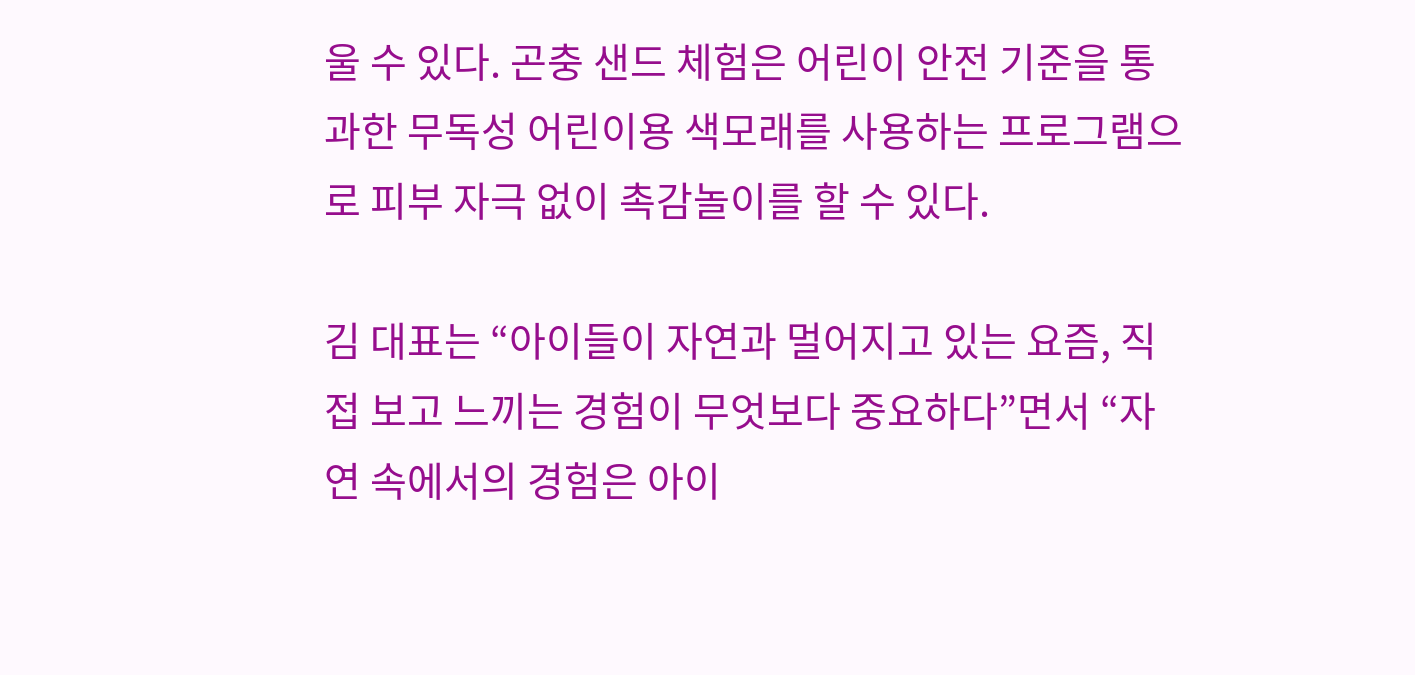울 수 있다. 곤충 샌드 체험은 어린이 안전 기준을 통과한 무독성 어린이용 색모래를 사용하는 프로그램으로 피부 자극 없이 촉감놀이를 할 수 있다.

김 대표는 “아이들이 자연과 멀어지고 있는 요즘, 직접 보고 느끼는 경험이 무엇보다 중요하다”면서 “자연 속에서의 경험은 아이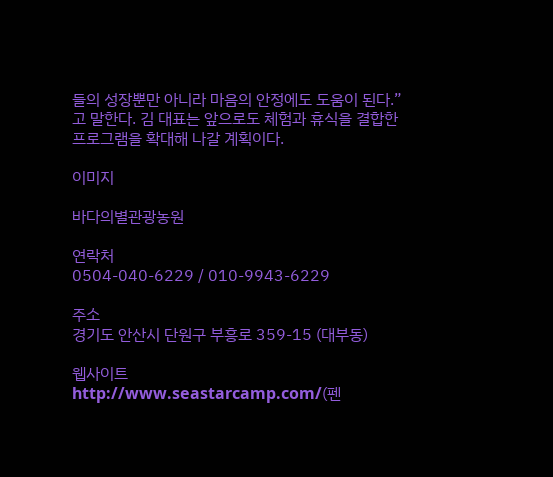들의 성장뿐만 아니라 마음의 안정에도 도움이 된다.”고 말한다. 김 대표는 앞으로도 체험과 휴식을 결합한 프로그램을 확대해 나갈 계획이다.

이미지

바다의별관광농원

연락처
0504-040-6229 / 010-9943-6229

주소
경기도 안산시 단원구 부흥로 359-15 (대부동)

웹사이트
http://www.seastarcamp.com/(펜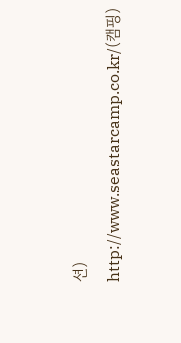션)
http://www.seastarcamp.co.kr/(캠핑)